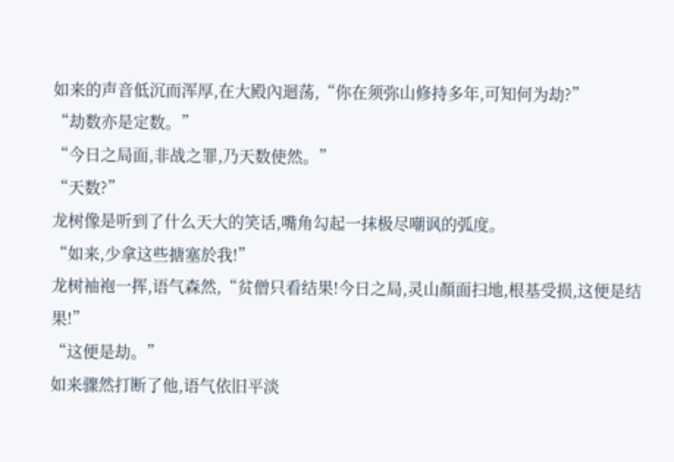如来的声音低沉而浑厚,在大殿內迴荡,“你在须弥山修持多年,可知何为劫?”
“劫数亦是定数。”
“今日之局面,非战之罪,乃天数使然。”
“天数?”
龙树像是听到了什么天大的笑话,嘴角勾起一抹极尽嘲讽的弧度。
“如来,少拿这些搪塞於我!”
龙树袖袍一挥,语气森然,“贫僧只看结果!今日之局,灵山顏面扫地,根基受损,这便是结果!”
“这便是劫。”
如来骤然打断了他,语气依旧平淡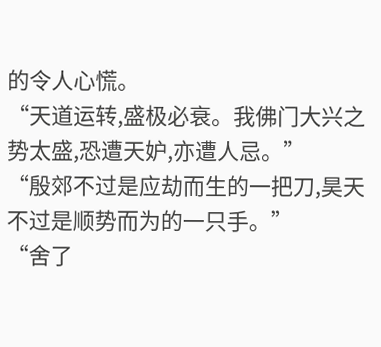的令人心慌。
“天道运转,盛极必衰。我佛门大兴之势太盛,恐遭天妒,亦遭人忌。”
“殷郊不过是应劫而生的一把刀,昊天不过是顺势而为的一只手。”
“舍了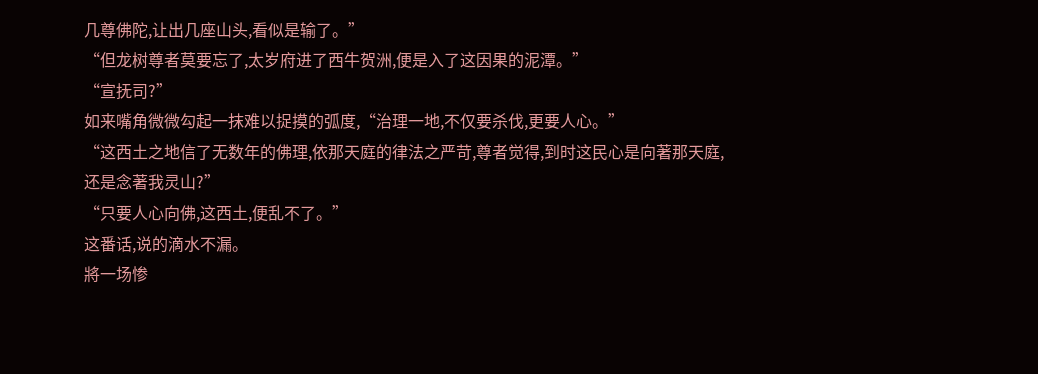几尊佛陀,让出几座山头,看似是输了。”
“但龙树尊者莫要忘了,太岁府进了西牛贺洲,便是入了这因果的泥潭。”
“宣抚司?”
如来嘴角微微勾起一抹难以捉摸的弧度,“治理一地,不仅要杀伐,更要人心。”
“这西土之地信了无数年的佛理,依那天庭的律法之严苛,尊者觉得,到时这民心是向著那天庭,还是念著我灵山?”
“只要人心向佛,这西土,便乱不了。”
这番话,说的滴水不漏。
將一场惨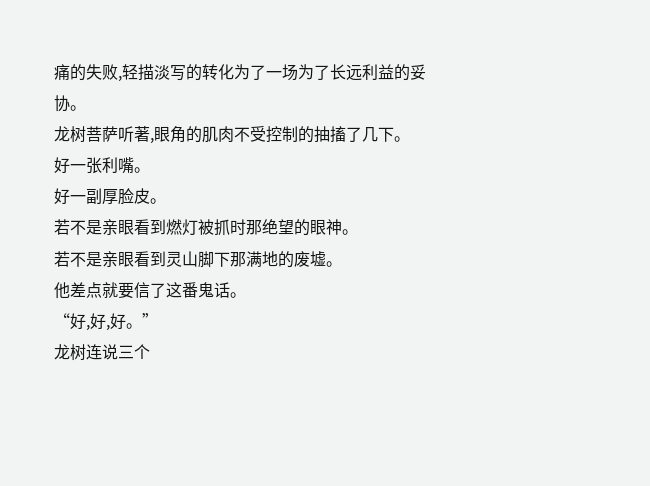痛的失败,轻描淡写的转化为了一场为了长远利益的妥协。
龙树菩萨听著,眼角的肌肉不受控制的抽搐了几下。
好一张利嘴。
好一副厚脸皮。
若不是亲眼看到燃灯被抓时那绝望的眼神。
若不是亲眼看到灵山脚下那满地的废墟。
他差点就要信了这番鬼话。
“好,好,好。”
龙树连说三个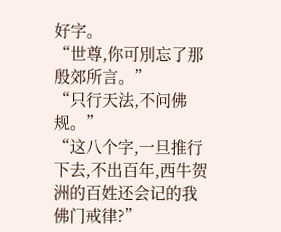好字。
“世尊,你可別忘了那殷郊所言。”
“只行天法,不问佛规。”
“这八个字,一旦推行下去,不出百年,西牛贺洲的百姓还会记的我佛门戒律?”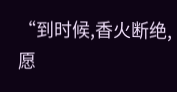“到时候,香火断绝,愿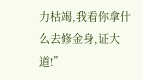力枯竭,我看你拿什么去修金身,证大道!”